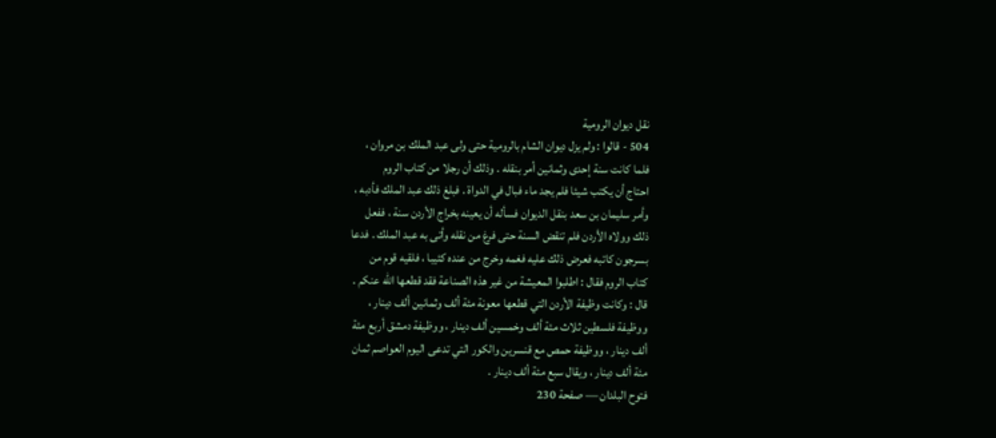نقل ديوان الرومية
504 - قالوا : ولم يزل ديوان الشام بالرومية حتى ولى عبد الملك بن مروان ،
فلما كانت سنة إحدى وثمانين أمر بنقله . وذلك أن رجلا من كتاب الروم
احتاج أن يكتب شيئا فلم يجد ماء فبال في الدواة . فبلغ ذلك عبد الملك فأدبه ،
وأمر سليمان بن سعد بنقل الديوان فسأله أن يعينه بخراج الأردن سنة ، ففعل
ذلك وولاه الأردن فلم تنقض السنة حتى فرغ من نقله وأتى به عبد الملك . فدعا
بسرجون كاتبه فعرض ذلك عليه فغمه وخرج من عنده كئيبا ، فلقيه قوم من
كتاب الروم فقال : اطلبوا المعيشة من غير هذه الصناعة فقد قطعها الله عنكم .
قال : وكانت وظيفة الأردن التي قطعها معونة مئة ألف وثمانين ألف دينار ،
ووظيفة فلسطين ثلاث مئة ألف وخمسين ألف دينار ، ووظيفة دمشق أربع مئة
ألف دينار ، ووظيفة حمص مع قنسرين والكور التي تدعى اليوم العواصم ثمان
مئة ألف دينار ، ويقال سبع مئة ألف دينار .
فتوح البلدان — صفحة 230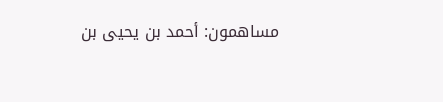مساهمون: أحمد بن يحيى بن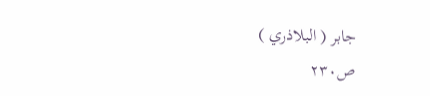جابر ( البلاذري )
ص٢٣٠